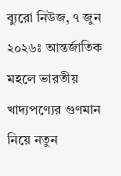ব্যুরো নিউজ, ৭ জুন ২০২৬ঃ আন্তর্জাতিক মহলে ভারতীয় খাদ্যপণ্যের গুণমান নিয়ে নতুন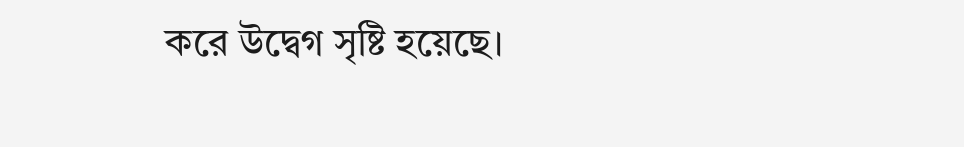করে উদ্বেগ সৃষ্টি হয়েছে।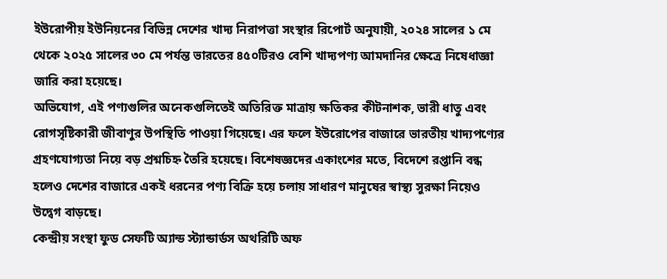ইউরোপীয় ইউনিয়নের বিভিন্ন দেশের খাদ্য নিরাপত্তা সংস্থার রিপোর্ট অনুযায়ী, ২০২৪ সালের ১ মে থেকে ২০২৫ সালের ৩০ মে পর্যন্ত ভারতের ৪৫০টিরও বেশি খাদ্যপণ্য আমদানির ক্ষেত্রে নিষেধাজ্ঞা জারি করা হয়েছে।
অভিযোগ, এই পণ্যগুলির অনেকগুলিতেই অতিরিক্ত মাত্রায় ক্ষতিকর কীটনাশক, ভারী ধাতু এবং রোগসৃষ্টিকারী জীবাণুর উপস্থিতি পাওয়া গিয়েছে। এর ফলে ইউরোপের বাজারে ভারতীয় খাদ্যপণ্যের গ্রহণযোগ্যতা নিয়ে বড় প্রশ্নচিহ্ন তৈরি হয়েছে। বিশেষজ্ঞদের একাংশের মতে, বিদেশে রপ্তানি বন্ধ হলেও দেশের বাজারে একই ধরনের পণ্য বিক্রি হয়ে চলায় সাধারণ মানুষের স্বাস্থ্য সুরক্ষা নিয়েও উদ্বেগ বাড়ছে।
কেন্দ্রীয় সংস্থা ফুড সেফটি অ্যান্ড স্ট্যান্ডার্ডস অথরিটি অফ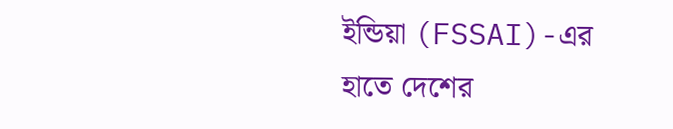ইন্ডিয়া (FSSAI)-এর হাতে দেশের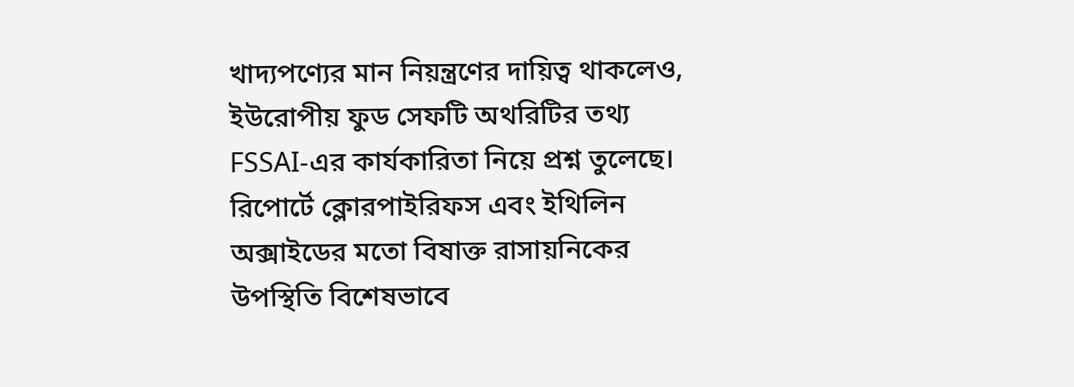খাদ্যপণ্যের মান নিয়ন্ত্রণের দায়িত্ব থাকলেও, ইউরোপীয় ফুড সেফটি অথরিটির তথ্য FSSAI-এর কার্যকারিতা নিয়ে প্রশ্ন তুলেছে। রিপোর্টে ক্লোরপাইরিফস এবং ইথিলিন অক্সাইডের মতো বিষাক্ত রাসায়নিকের উপস্থিতি বিশেষভাবে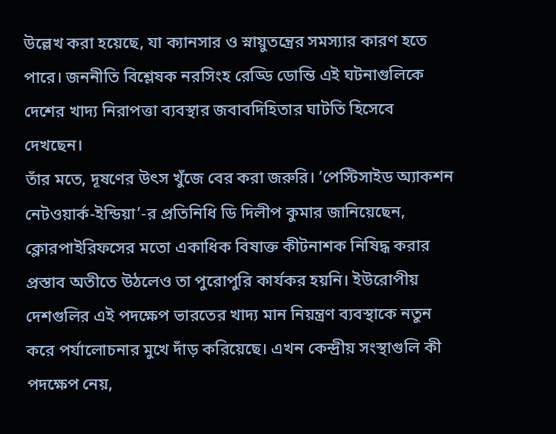উল্লেখ করা হয়েছে, যা ক্যানসার ও স্নায়ুতন্ত্রের সমস্যার কারণ হতে পারে। জননীতি বিশ্লেষক নরসিংহ রেড্ডি ডোন্তি এই ঘটনাগুলিকে দেশের খাদ্য নিরাপত্তা ব্যবস্থার জবাবদিহিতার ঘাটতি হিসেবে দেখছেন।
তাঁর মতে, দূষণের উৎস খুঁজে বের করা জরুরি। ‘পেস্টিসাইড অ্যাকশন নেটওয়ার্ক-ইন্ডিয়া’-র প্রতিনিধি ডি দিলীপ কুমার জানিয়েছেন, ক্লোরপাইরিফসের মতো একাধিক বিষাক্ত কীটনাশক নিষিদ্ধ করার প্রস্তাব অতীতে উঠলেও তা পুরোপুরি কার্যকর হয়নি। ইউরোপীয় দেশগুলির এই পদক্ষেপ ভারতের খাদ্য মান নিয়ন্ত্রণ ব্যবস্থাকে নতুন করে পর্যালোচনার মুখে দাঁড় করিয়েছে। এখন কেন্দ্রীয় সংস্থাগুলি কী পদক্ষেপ নেয়,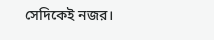সেদিকেই নজর।